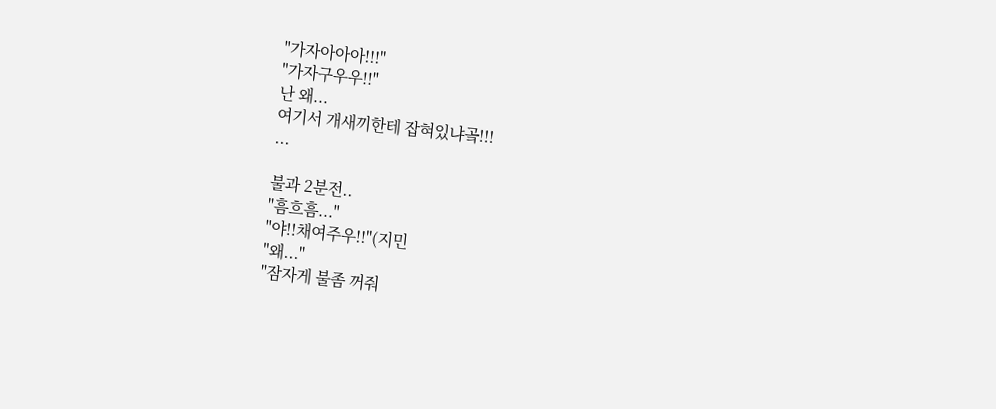"가자아아아!!!"
"가자구우우!!"
난 왜...
여기서 개새끼한테 잡혀있냐곸!!!
...

불과 2분전..
"흠흐흠..."
"야!!채여주우!!"(지민
"왜..."
"잠자게 불좀 꺼줘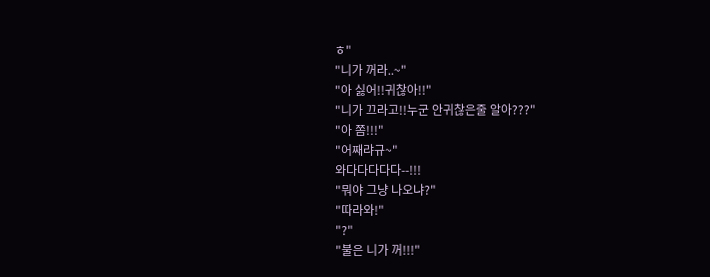ㅎ"
"니가 꺼라..~"
"아 싫어!!귀찮아!!"
"니가 끄라고!!누군 안귀찮은줄 알아???"
"아 쫌!!!"
"어째랴규~"
와다다다다다--!!!
"뭐야 그냥 나오냐?"
"따라와!"
"?"
"불은 니가 꺼!!!"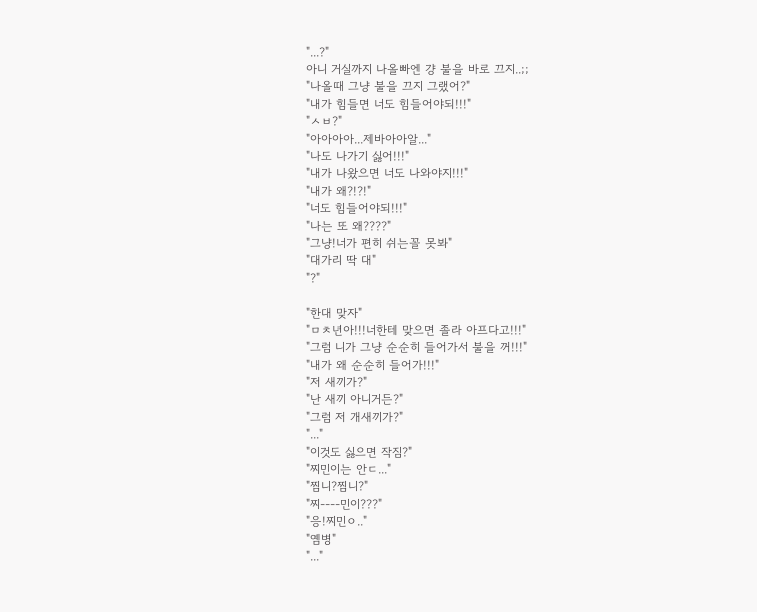"...?"
아니 거실까지 나올빠엔 걍 불을 바로 끄지..;;
"나올때 그냥 불을 끄지 그랬어?"
"내가 힘들면 너도 힘들어야되!!!"
"ㅅㅂ?"
"아아아아...제바아아알..."
"나도 나가기 싫어!!!"
"내가 나왔으면 너도 나와야지!!!"
"내가 왜?!?!"
"너도 힘들어야되!!!"
"나는 또 왜????"
"그냥!너가 편히 쉬는꼴 못봐"
"대가리 딱 대"
"?"

"한대 맞자"
"ㅁㅊ년아!!!너한테 맞으면 졸라 아프다고!!!"
"그럼 니가 그냥 순순히 들어가서 불을 꺼!!!"
"내가 왜 순순히 들어가!!!"
"저 새끼가?"
"난 새끼 아니거든?"
"그럼 저 개새끼가?"
"..."
"이것도 싫으면 작짐?"
"찌민이는 안ㄷ..."
"찜니?찜니?"
"찌----민이???"
"응!찌민ㅇ.."
"옘병"
"..."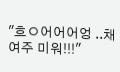"흐ㅇ어어어엉 ..채여주 미워!!!"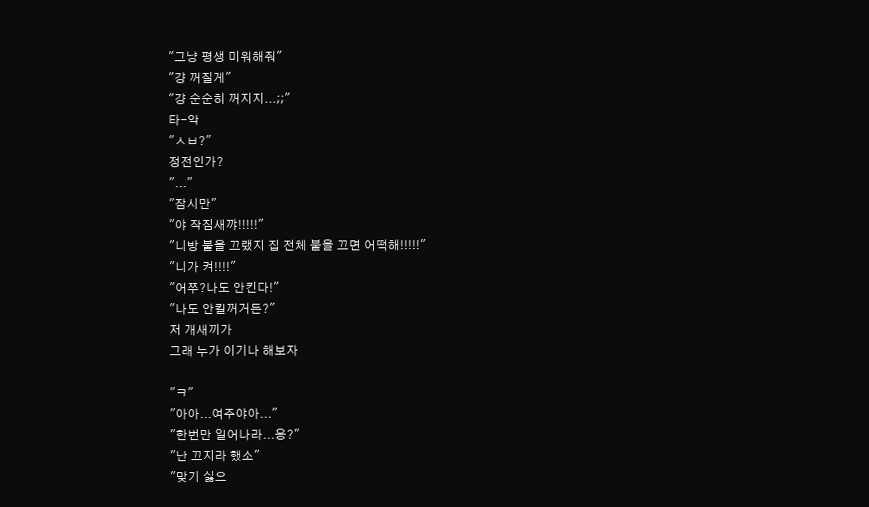"그냥 평생 미워해줘"
"걍 꺼질게"
"걍 순순히 꺼지지...;;"
타-악
"ㅅㅂ?"
정전인가?
"..."
"잠시만"
"야 작짐새꺄!!!!!"
"니방 불을 끄랬지 집 전체 불을 끄면 어떡해!!!!!"
"니가 켜!!!!"
"어쭈?나도 안킨다!"
"나도 안킬꺼거든?"
저 개새끼가
그래 누가 이기나 해보자

"ㅋ"
"아아...여주야아..."
"한번만 일어나라...응?"
"난 끄지라 했소"
"맞기 싫으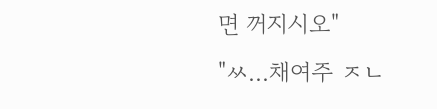면 꺼지시오"
"ㅆ...채여주 ㅈㄴ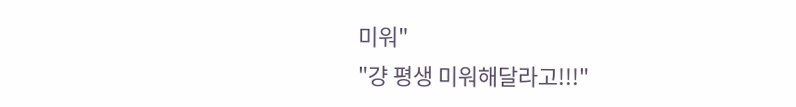미워"
"걍 평생 미워해달라고!!!"